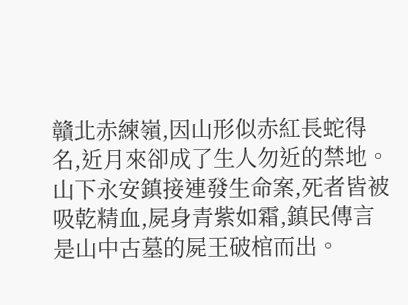贛北赤練嶺,因山形似赤紅長蛇得名,近月來卻成了生人勿近的禁地。山下永安鎮接連發生命案,死者皆被吸乾精血,屍身青紫如霜,鎮民傳言是山中古墓的屍王破棺而出。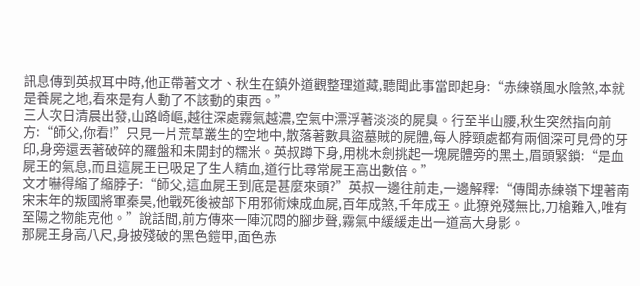訊息傳到英叔耳中時,他正帶著文才、秋生在鎮外道觀整理道藏,聽聞此事當即起身:“赤練嶺風水陰煞,本就是養屍之地,看來是有人動了不該動的東西。”
三人次日清晨出發,山路崎嶇,越往深處霧氣越濃,空氣中漂浮著淡淡的屍臭。行至半山腰,秋生突然指向前方:“師父,你看!”只見一片荒草叢生的空地中,散落著數具盜墓賊的屍體,每人脖頸處都有兩個深可見骨的牙印,身旁還丟著破碎的羅盤和未開封的糯米。英叔蹲下身,用桃木劍挑起一塊屍體旁的黑土,眉頭緊鎖:“是血屍王的氣息,而且這屍王已吸足了生人精血,道行比尋常屍王高出數倍。”
文才嚇得縮了縮脖子:“師父,這血屍王到底是甚麼來頭?”英叔一邊往前走,一邊解釋:“傳聞赤練嶺下埋著南宋末年的叛國將軍秦昊,他戰死後被部下用邪術煉成血屍,百年成煞,千年成王。此獠兇殘無比,刀槍難入,唯有至陽之物能克他。”說話間,前方傳來一陣沉悶的腳步聲,霧氣中緩緩走出一道高大身影。
那屍王身高八尺,身披殘破的黑色鎧甲,面色赤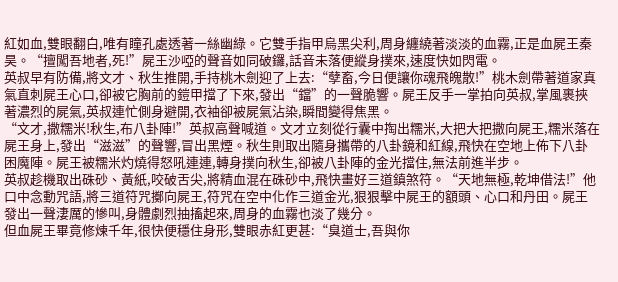紅如血,雙眼翻白,唯有瞳孔處透著一絲幽綠。它雙手指甲烏黑尖利,周身纏繞著淡淡的血霧,正是血屍王秦昊。“擅闖吾地者,死!”屍王沙啞的聲音如同破鑼,話音未落便縱身撲來,速度快如閃電。
英叔早有防備,將文才、秋生推開,手持桃木劍迎了上去:“孽畜,今日便讓你魂飛魄散!”桃木劍帶著道家真氣直刺屍王心口,卻被它胸前的鎧甲擋了下來,發出“鐺”的一聲脆響。屍王反手一掌拍向英叔,掌風裹挾著濃烈的屍氣,英叔連忙側身避開,衣袖卻被屍氣沾染,瞬間變得焦黑。
“文才,撒糯米!秋生,布八卦陣!”英叔高聲喊道。文才立刻從行囊中掏出糯米,大把大把撒向屍王,糯米落在屍王身上,發出“滋滋”的聲響,冒出黑煙。秋生則取出隨身攜帶的八卦鏡和紅線,飛快在空地上佈下八卦困魔陣。屍王被糯米灼燒得怒吼連連,轉身撲向秋生,卻被八卦陣的金光擋住,無法前進半步。
英叔趁機取出硃砂、黃紙,咬破舌尖,將精血混在硃砂中,飛快畫好三道鎮煞符。“天地無極,乾坤借法!”他口中念動咒語,將三道符咒擲向屍王,符咒在空中化作三道金光,狠狠擊中屍王的額頭、心口和丹田。屍王發出一聲淒厲的慘叫,身體劇烈抽搐起來,周身的血霧也淡了幾分。
但血屍王畢竟修煉千年,很快便穩住身形,雙眼赤紅更甚:“臭道士,吾與你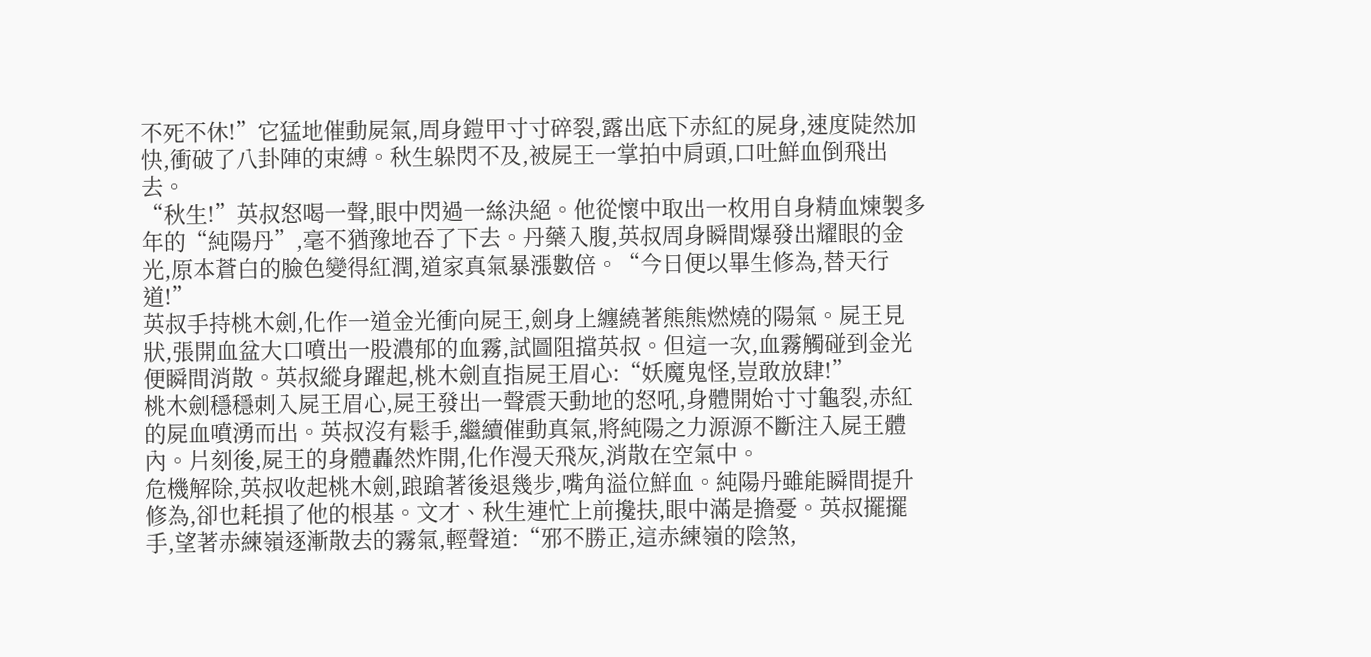不死不休!”它猛地催動屍氣,周身鎧甲寸寸碎裂,露出底下赤紅的屍身,速度陡然加快,衝破了八卦陣的束縛。秋生躲閃不及,被屍王一掌拍中肩頭,口吐鮮血倒飛出去。
“秋生!”英叔怒喝一聲,眼中閃過一絲決絕。他從懷中取出一枚用自身精血煉製多年的“純陽丹”,毫不猶豫地吞了下去。丹藥入腹,英叔周身瞬間爆發出耀眼的金光,原本蒼白的臉色變得紅潤,道家真氣暴漲數倍。“今日便以畢生修為,替天行道!”
英叔手持桃木劍,化作一道金光衝向屍王,劍身上纏繞著熊熊燃燒的陽氣。屍王見狀,張開血盆大口噴出一股濃郁的血霧,試圖阻擋英叔。但這一次,血霧觸碰到金光便瞬間消散。英叔縱身躍起,桃木劍直指屍王眉心:“妖魔鬼怪,豈敢放肆!”
桃木劍穩穩刺入屍王眉心,屍王發出一聲震天動地的怒吼,身體開始寸寸龜裂,赤紅的屍血噴湧而出。英叔沒有鬆手,繼續催動真氣,將純陽之力源源不斷注入屍王體內。片刻後,屍王的身體轟然炸開,化作漫天飛灰,消散在空氣中。
危機解除,英叔收起桃木劍,踉蹌著後退幾步,嘴角溢位鮮血。純陽丹雖能瞬間提升修為,卻也耗損了他的根基。文才、秋生連忙上前攙扶,眼中滿是擔憂。英叔擺擺手,望著赤練嶺逐漸散去的霧氣,輕聲道:“邪不勝正,這赤練嶺的陰煞,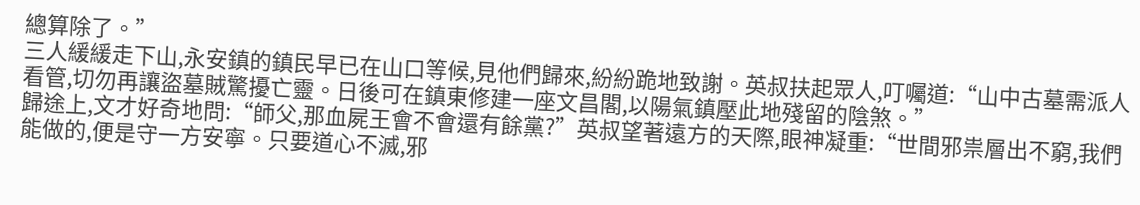總算除了。”
三人緩緩走下山,永安鎮的鎮民早已在山口等候,見他們歸來,紛紛跪地致謝。英叔扶起眾人,叮囑道:“山中古墓需派人看管,切勿再讓盜墓賊驚擾亡靈。日後可在鎮東修建一座文昌閣,以陽氣鎮壓此地殘留的陰煞。”
歸途上,文才好奇地問:“師父,那血屍王會不會還有餘黨?”英叔望著遠方的天際,眼神凝重:“世間邪祟層出不窮,我們能做的,便是守一方安寧。只要道心不滅,邪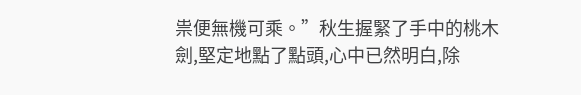祟便無機可乘。”秋生握緊了手中的桃木劍,堅定地點了點頭,心中已然明白,除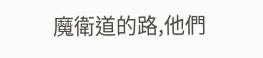魔衛道的路,他們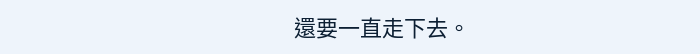還要一直走下去。